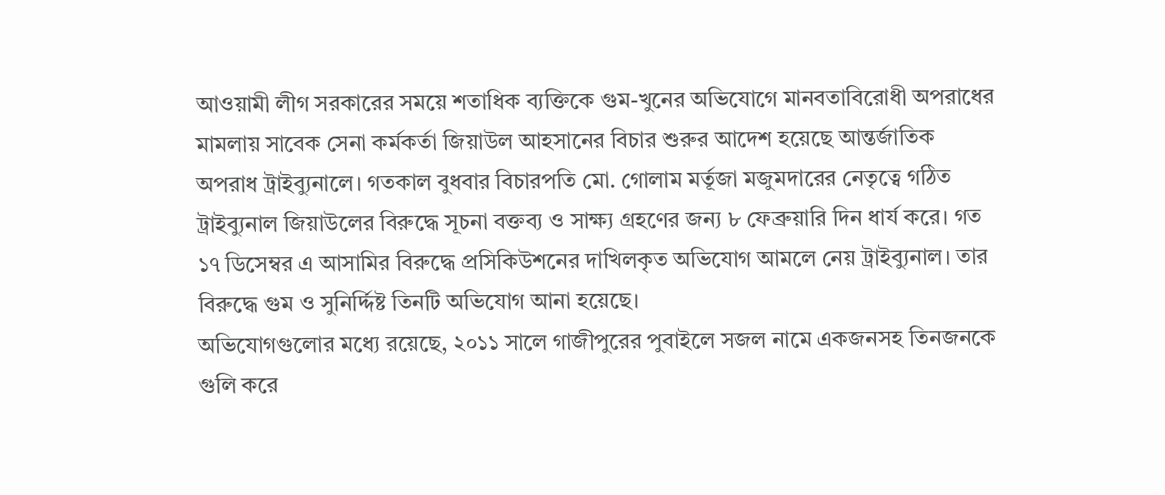আওয়ামী লীগ সরকারের সময়ে শতাধিক ব্যক্তিকে গুম-খুনের অভিযোগে মানবতাবিরোধী অপরাধের মামলায় সাবেক সেনা কর্মকর্তা জিয়াউল আহসানের বিচার শুরুর আদেশ হয়েছে আন্তর্জাতিক অপরাধ ট্রাইব্যুনালে। গতকাল বুধবার বিচারপতি মো. গোলাম মর্তূজা মজুমদারের নেতৃত্বে গঠিত ট্রাইব্যুনাল জিয়াউলের বিরুদ্ধে সূচনা বক্তব্য ও সাক্ষ্য গ্রহণের জন্য ৮ ফেব্রুয়ারি দিন ধার্য করে। গত ১৭ ডিসেম্বর এ আসামির বিরুদ্ধে প্রসিকিউশনের দাখিলকৃত অভিযোগ আমলে নেয় ট্রাইব্যুনাল। তার বিরুদ্ধে গুম ও সুনির্দ্দিষ্ট তিনটি অভিযোগ আনা হয়েছে।
অভিযোগগুলোর মধ্যে রয়েছে, ২০১১ সালে গাজীপুরের পুবাইলে সজল নামে একজনসহ তিনজনকে গুলি করে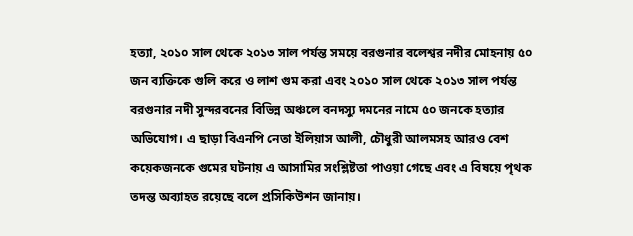হত্যা, ২০১০ সাল থেকে ২০১৩ সাল পর্যন্ত সময়ে বরগুনার বলেশ্বর নদীর মোহনায় ৫০ জন ব্যক্তিকে গুলি করে ও লাশ গুম করা এবং ২০১০ সাল থেকে ২০১৩ সাল পর্যন্ত বরগুনার নদী সুন্দরবনের বিভিন্ন অঞ্চলে বনদস্যু দমনের নামে ৫০ জনকে হত্যার অভিযোগ। এ ছাড়া বিএনপি নেতা ইলিয়াস আলী, চৌধুরী আলমসহ আরও বেশ কয়েকজনকে গুমের ঘটনায় এ আসামির সংশ্লিষ্টতা পাওয়া গেছে এবং এ বিষয়ে পৃথক তদন্ত অব্যাহত রয়েছে বলে প্রসিকিউশন জানায়।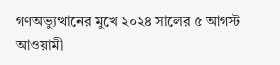গণঅভ্যুত্থানের মুখে ২০২৪ সালের ৫ আগস্ট আওয়ামী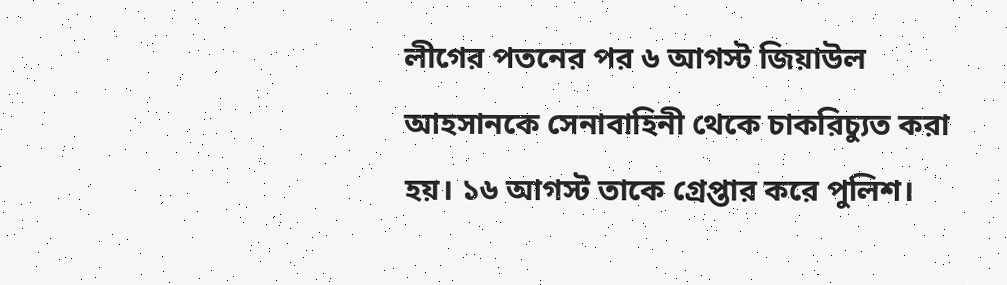লীগের পতনের পর ৬ আগস্ট জিয়াউল আহসানকে সেনাবাহিনী থেকে চাকরিচ্যুত করা হয়। ১৬ আগস্ট তাকে গ্রেপ্তার করে পুলিশ।